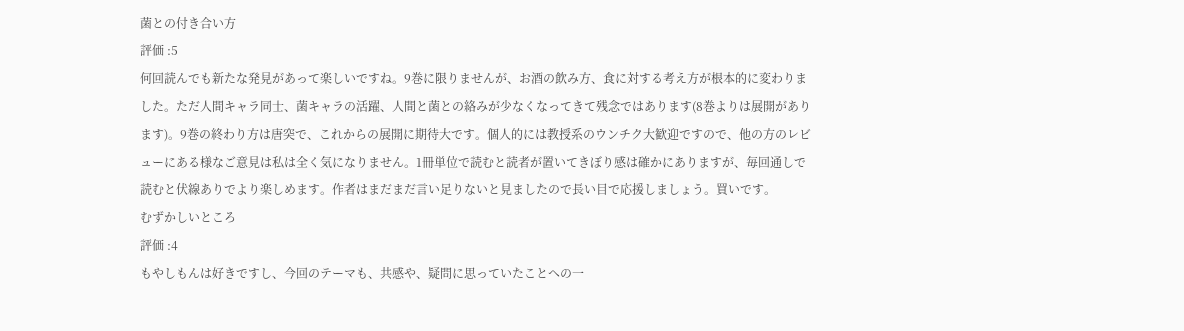菌との付き合い方
評価 :5
何回読んでも新たな発見があって楽しいですね。9巻に限りませんが、お酒の飲み方、食に対する考え方が根本的に変わりました。ただ人間キャラ同士、菌キャラの活躍、人間と菌との絡みが少なくなってきて残念ではあります(8巻よりは展開があります)。9巻の終わり方は唐突で、これからの展開に期待大です。個人的には教授系のウンチク大歓迎ですので、他の方のレビューにある様なご意見は私は全く気になりません。1冊単位で読むと読者が置いてきぼり感は確かにありますが、毎回通しで読むと伏線ありでより楽しめます。作者はまだまだ言い足りないと見ましたので長い目で応援しましょう。買いです。
むずかしいところ
評価 :4
もやしもんは好きですし、今回のテーマも、共感や、疑問に思っていたことへの一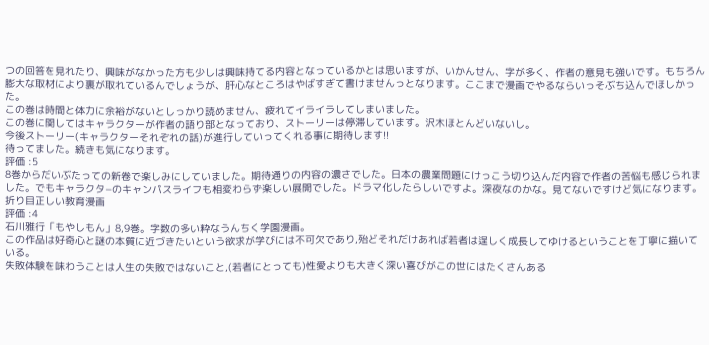つの回答を見れたり、興味がなかった方も少しは興味持てる内容となっているかとは思いますが、いかんせん、字が多く、作者の意見も強いです。もちろん膨大な取材により裏が取れているんでしょうが、肝心なところはやばすぎて書けませんっとなります。ここまで漫画でやるならいっそぶち込んでほしかった。
この巻は時間と体力に余裕がないとしっかり読めません、疲れてイライラしてしまいました。
この巻に関してはキャラクターが作者の語り部となっており、ストーリーは停滞しています。沢木ほとんどいないし。
今後ストーリー(キャラクターそれぞれの話)が進行していってくれる事に期待します!!
待ってました。続きも気になります。
評価 :5
8巻からだいぶたっての新卷で楽しみにしていました。期待通りの内容の濃さでした。日本の農業問題にけっこう切り込んだ内容で作者の苦悩も感じられました。でもキャラクタ−のキャンパスライフも相変わらず楽しい展開でした。ドラマ化したらしいですよ。深夜なのかな。見てないですけど気になります。
折り目正しい教育漫画
評価 :4
石川雅行「もやしもん」8,9巻。字数の多い粋なうんちく学園漫画。
この作品は好奇心と謎の本質に近づきたいという欲求が学びには不可欠であり,殆どそれだけあれば若者は逞しく成長してゆけるということを丁寧に描いている。
失敗体験を味わうことは人生の失敗ではないこと,(若者にとっても)性愛よりも大きく深い喜びがこの世にはたくさんある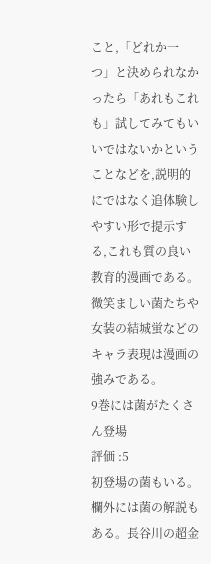こと,「どれか一つ」と決められなかったら「あれもこれも」試してみてもいいではないかということなどを,説明的にではなく追体験しやすい形で提示する,これも質の良い教育的漫画である。
微笑ましい菌たちや女装の結城蛍などのキャラ表現は漫画の強みである。
9巻には菌がたくさん登場
評価 :5
初登場の菌もいる。欄外には菌の解説もある。長谷川の超金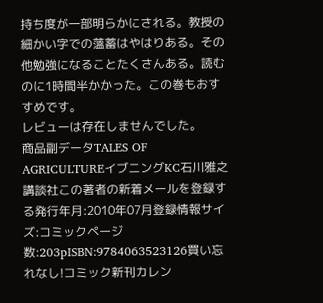持ち度が一部明らかにされる。教授の細かい字での薀蓄はやはりある。その他勉強になることたくさんある。読むのに1時間半かかった。この巻もおすすめです。
レビューは存在しませんでした。
商品副データTALES OF AGRICULTUREイブニングKC石川雅之講談社この著者の新着メールを登録する発行年月:2010年07月登録情報サイズ:コミックページ数:203pISBN:9784063523126買い忘れなし!コミック新刊カレン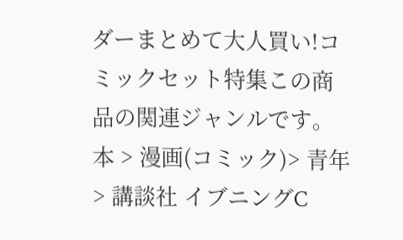ダーまとめて大人買い!コミックセット特集この商品の関連ジャンルです。本 > 漫画(コミック)> 青年> 講談社 イブニングC